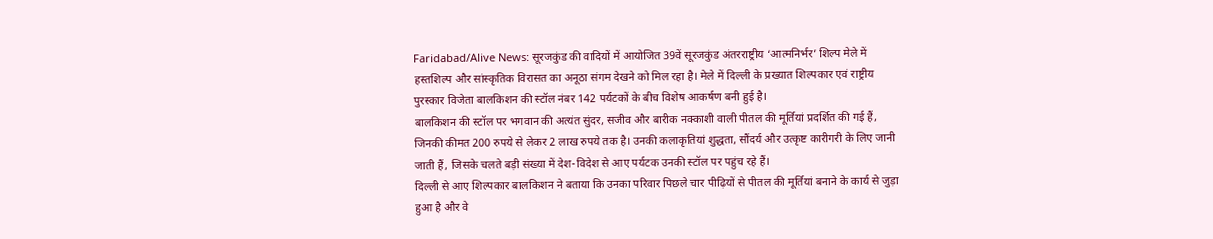Faridabad/Alive News: सूरजकुंड की वादियों में आयोजित 39वें सूरजकुंड अंतरराष्ट्रीय ‘आत्मनिर्भर’ शिल्प मेले में हस्तशिल्प और सांस्कृतिक विरासत का अनूठा संगम देखने को मिल रहा है। मेले में दिल्ली के प्रख्यात शिल्पकार एवं राष्ट्रीय पुरस्कार विजेता बालकिशन की स्टॉल नंबर 142 पर्यटकों के बीच विशेष आकर्षण बनी हुई है।
बालकिशन की स्टॉल पर भगवान की अत्यंत सुंदर, सजीव और बारीक नक्काशी वाली पीतल की मूर्तियां प्रदर्शित की गई हैं, जिनकी कीमत 200 रुपये से लेकर 2 लाख रुपये तक है। उनकी कलाकृतियां शुद्धता, सौंदर्य और उत्कृष्ट कारीगरी के लिए जानी जाती हैं, जिसके चलते बड़ी संख्या में देश-विदेश से आए पर्यटक उनकी स्टॉल पर पहुंच रहे हैं।
दिल्ली से आए शिल्पकार बालकिशन ने बताया कि उनका परिवार पिछले चार पीढ़ियों से पीतल की मूर्तियां बनाने के कार्य से जुड़ा हुआ है और वे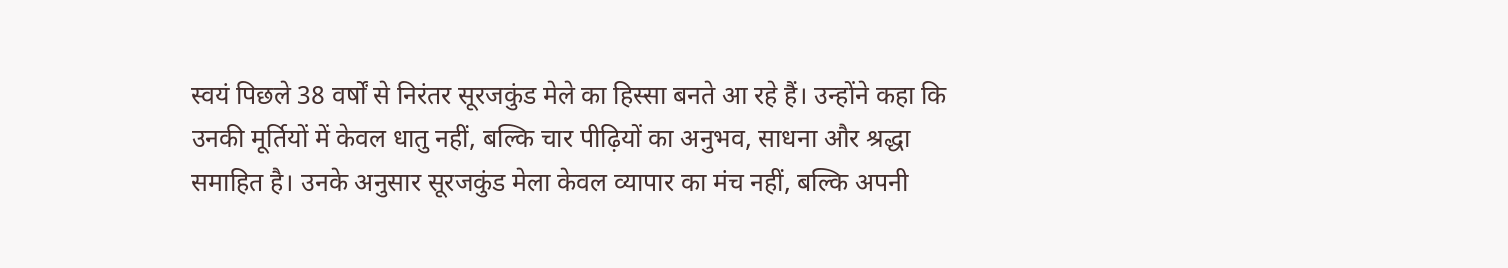स्वयं पिछले 38 वर्षों से निरंतर सूरजकुंड मेले का हिस्सा बनते आ रहे हैं। उन्होंने कहा कि उनकी मूर्तियों में केवल धातु नहीं, बल्कि चार पीढ़ियों का अनुभव, साधना और श्रद्धा समाहित है। उनके अनुसार सूरजकुंड मेला केवल व्यापार का मंच नहीं, बल्कि अपनी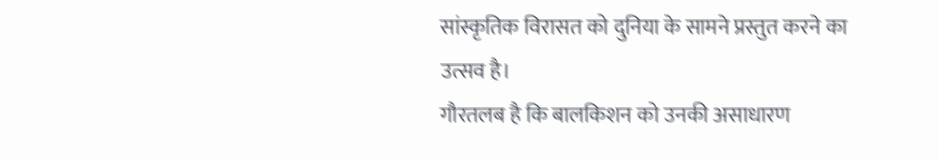सांस्कृतिक विरासत को दुनिया के सामने प्रस्तुत करने का उत्सव है।
गौरतलब है कि बालकिशन को उनकी असाधारण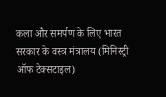कला और समर्पण के लिए भारत सरकार के वस्त्र मंत्रालय (मिनिस्ट्री ऑफ टेक्सटाइल)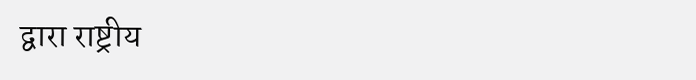द्वारा राष्ट्रीय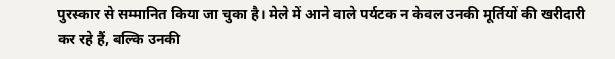पुरस्कार से सम्मानित किया जा चुका है। मेले में आने वाले पर्यटक न केवल उनकी मूर्तियों की खरीदारी कर रहे हैं, बल्कि उनकी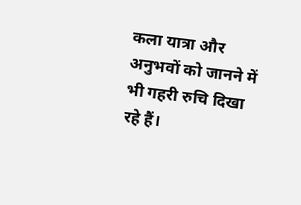कला यात्रा और अनुभवों को जानने में भी गहरी रुचि दिखा रहे हैं।